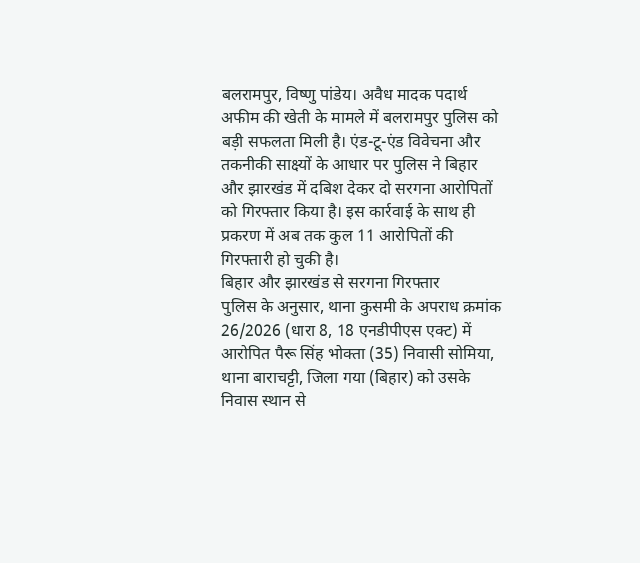बलरामपुर, विष्णु पांडेय। अवैध मादक पदार्थ अफीम की खेती के मामले में बलरामपुर पुलिस को बड़ी सफलता मिली है। एंड-टू-एंड विवेचना और तकनीकी साक्ष्यों के आधार पर पुलिस ने बिहार और झारखंड में दबिश देकर दो सरगना आरोपितों को गिरफ्तार किया है। इस कार्रवाई के साथ ही प्रकरण में अब तक कुल 11 आरोपितों की गिरफ्तारी हो चुकी है।
बिहार और झारखंड से सरगना गिरफ्तार
पुलिस के अनुसार, थाना कुसमी के अपराध क्रमांक 26/2026 (धारा 8, 18 एनडीपीएस एक्ट) में आरोपित पैरू सिंह भोक्ता (35) निवासी सोमिया, थाना बाराचट्टी, जिला गया (बिहार) को उसके निवास स्थान से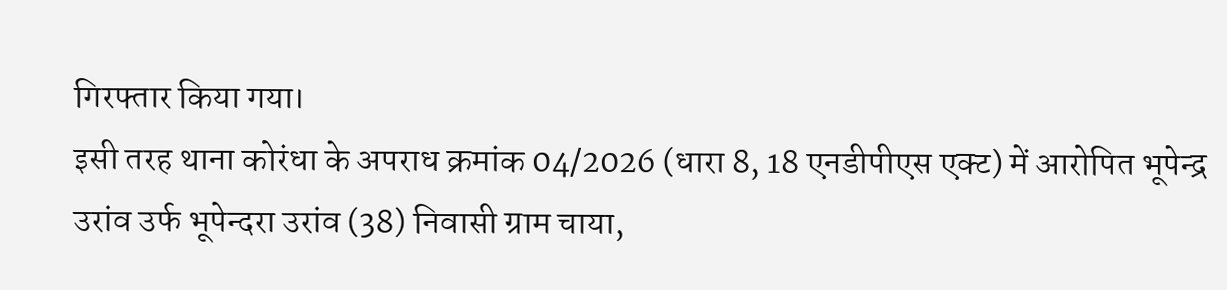गिरफ्तार किया गया।
इसी तरह थाना कोरंधा के अपराध क्रमांक 04/2026 (धारा 8, 18 एनडीपीएस एक्ट) में आरोपित भूपेन्द्र उरांव उर्फ भूपेन्दरा उरांव (38) निवासी ग्राम चाया,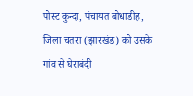पोस्ट कुन्दा, पंचायत बोधाडीह, जिला चतरा (झारखंड) को उसके गांव से घेराबंदी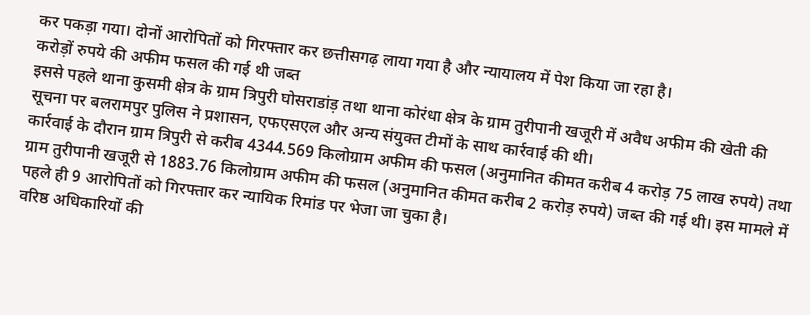कर पकड़ा गया। दोनों आरोपितों को गिरफ्तार कर छत्तीसगढ़ लाया गया है और न्यायालय में पेश किया जा रहा है।
करोड़ों रुपये की अफीम फसल की गई थी जब्त
इससे पहले थाना कुसमी क्षेत्र के ग्राम त्रिपुरी घोसराडांड़ तथा थाना कोरंधा क्षेत्र के ग्राम तुरीपानी खजूरी में अवैध अफीम की खेती की सूचना पर बलरामपुर पुलिस ने प्रशासन, एफएसएल और अन्य संयुक्त टीमों के साथ कार्रवाई की थी।
कार्रवाई के दौरान ग्राम त्रिपुरी से करीब 4344.569 किलोग्राम अफीम की फसल (अनुमानित कीमत करीब 4 करोड़ 75 लाख रुपये) तथा ग्राम तुरीपानी खजूरी से 1883.76 किलोग्राम अफीम की फसल (अनुमानित कीमत करीब 2 करोड़ रुपये) जब्त की गई थी। इस मामले में पहले ही 9 आरोपितों को गिरफ्तार कर न्यायिक रिमांड पर भेजा जा चुका है।
वरिष्ठ अधिकारियों की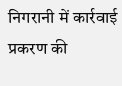निगरानी में कार्रवाई
प्रकरण की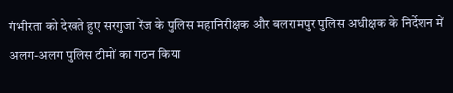गंभीरता को देखते हुए सरगुजा रेंज के पुलिस महानिरीक्षक और बलरामपुर पुलिस अधीक्षक के निर्देशन में अलग-अलग पुलिस टीमों का गठन किया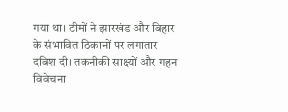गया था। टीमों ने झारखंड और बिहार के संभावित ठिकानों पर लगातार दबिश दी। तकनीकी साक्ष्यों और गहन विवेचना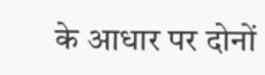के आधार पर दोनों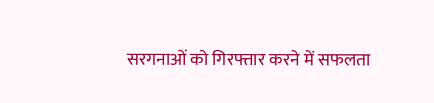सरगनाओं को गिरफ्तार करने में सफलता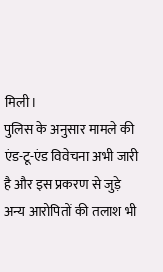मिली।
पुलिस के अनुसार मामले की एंड-टू-एंड विवेचना अभी जारी है और इस प्रकरण से जुड़े अन्य आरोपितों की तलाश भी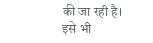की जा रही है।
इसे भी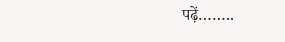पढ़ें……..